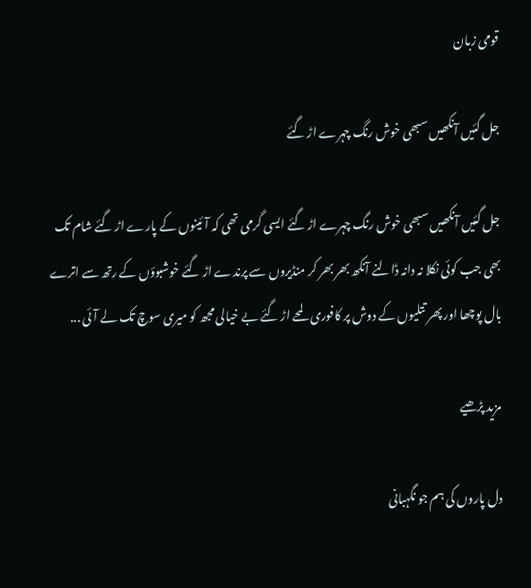قومی زبان

جل گئیں آنکھیں سبھی خوش رنگ چہرے اڑ گئے

جل گئیں آنکھیں سبھی خوش رنگ چہرے اڑ گئے ایسی گرمی تھی کہ آئینوں کے پارے اڑ گئے شام تک بھی جب کوئی نکلا نہ دانہ ڈالنے آنکھ بھر بھر کر منڈیروں سے پرندے اڑ گئے خوشبوؤں کے رتھ سے اترے بال پوچھا اور پھر تتلیوں کے دوش پر کافوری لمحے اڑ گئے بے خیالی مجھ کو میری سوچ تک لے آئی ...

مزید پڑھیے

دل پاروں کی ہم جو نگہبانی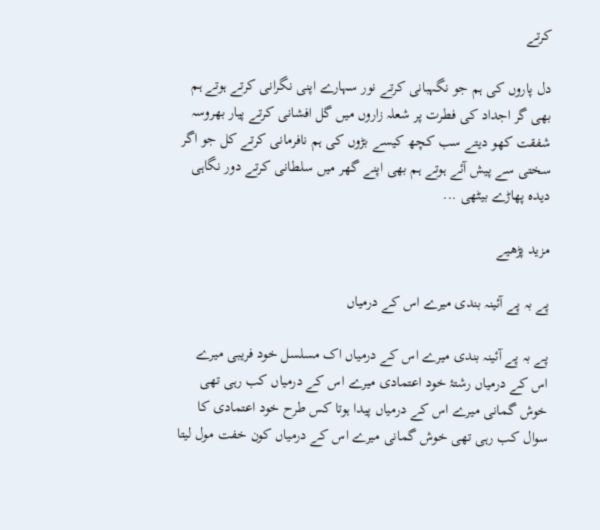کرتے

دل پاروں کی ہم جو نگہبانی کرتے نور سہارے اپنی نگرانی کرتے ہوتے ہم بھی گر اجداد کی فطرت پر شعلہ زاروں میں گل افشانی کرتے پیار بھروسہ شفقت کھو دیتے سب کچھ کیسے بڑوں کی ہم نافرمانی کرتے کل جو اگر سختی سے پیش آئے ہوتے ہم بھی اپنے گھر میں سلطانی کرتے دور نگاہی دیدہ پھاڑے بیٹھی ...

مزید پڑھیے

پے بہ پے آئینہ بندی میرے اس کے درمیاں

پے بہ پے آئینہ بندی میرے اس کے درمیاں اک مسلسل خود فریبی میرے اس کے درمیاں رشتۂ خود اعتمادی میرے اس کے درمیاں کب رہی تھی خوش گمانی میرے اس کے درمیاں پیدا ہوتا کس طرح خود اعتمادی کا سوال کب رہی تھی خوش گمانی میرے اس کے درمیاں کون خفت مول لیتا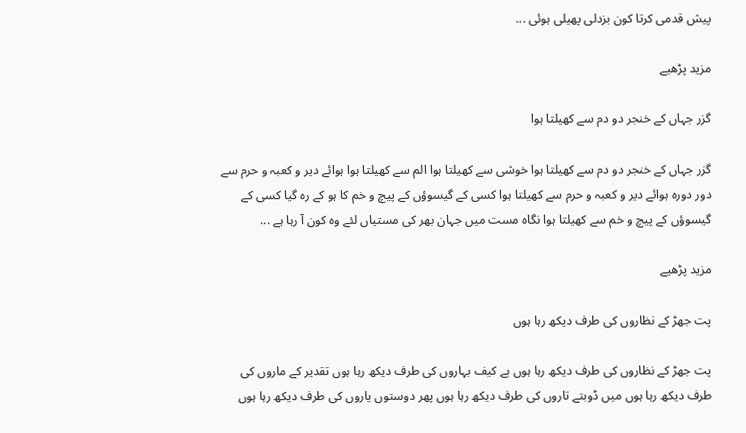پیش قدمی کرتا کون بزدلی پھیلی ہوئی ...

مزید پڑھیے

گزر جہاں کے خنجر دو دم سے کھیلتا ہوا

گزر جہاں کے خنجر دو دم سے کھیلتا ہوا خوشی سے کھیلتا ہوا الم سے کھیلتا ہوا ہوائے دیر و کعبہ و حرم سے دور دورہ ہوائے دیر و کعبہ و حرم سے کھیلتا ہوا کسی کے گیسوؤں کے پیچ و خم کا ہو کے رہ گیا کسی کے گیسوؤں کے پیچ و خم سے کھیلتا ہوا نگاہ مست میں جہان بھر کی مستیاں لئے وہ کون آ رہا ہے ...

مزید پڑھیے

پت جھڑ کے نظاروں کی طرف دیکھ رہا ہوں

پت جھڑ کے نظاروں کی طرف دیکھ رہا ہوں بے کیف بہاروں کی طرف دیکھ رہا ہوں تقدیر کے ماروں کی طرف دیکھ رہا ہوں میں ڈوبتے تاروں کی طرف دیکھ رہا ہوں پھر دوستوں یاروں کی طرف دیکھ رہا ہوں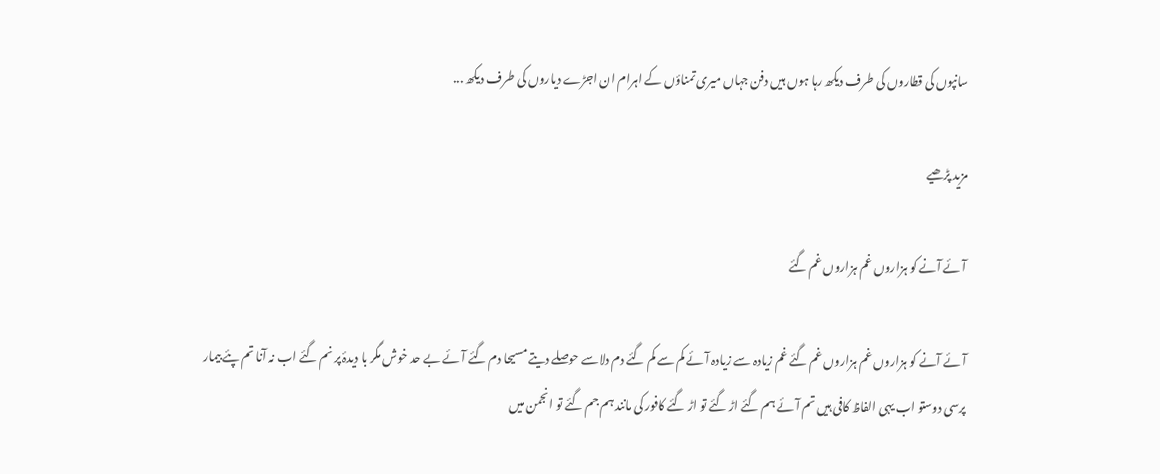سانپوں کی قطاروں کی طرف دیکھ رہا ہوں ہیں دفن جہاں میری تمناؤں کے اہرام ان اجڑے دیاروں کی طرف دیکھ ...

مزید پڑھیے

آئے آنے کو ہزاروں غم ہزاروں غم گئے

آئے آنے کو ہزاروں غم ہزاروں غم گئے غم زیادہ سے زیادہ آئے کم سے کم گئے دم دلاسے حوصلے دیتے مسیحا دم گئے آئے بے حد خوش مگر با دیدۂ پر نم گئے اب نہ آنا تم پئے بیمار پرسی دوستو اب یہی الفاظ کافی ہیں تم آئے ہم گئے اڑ گئے تو اڑ گئے کافور کی مانند ہم جم گئے تو انجمن میں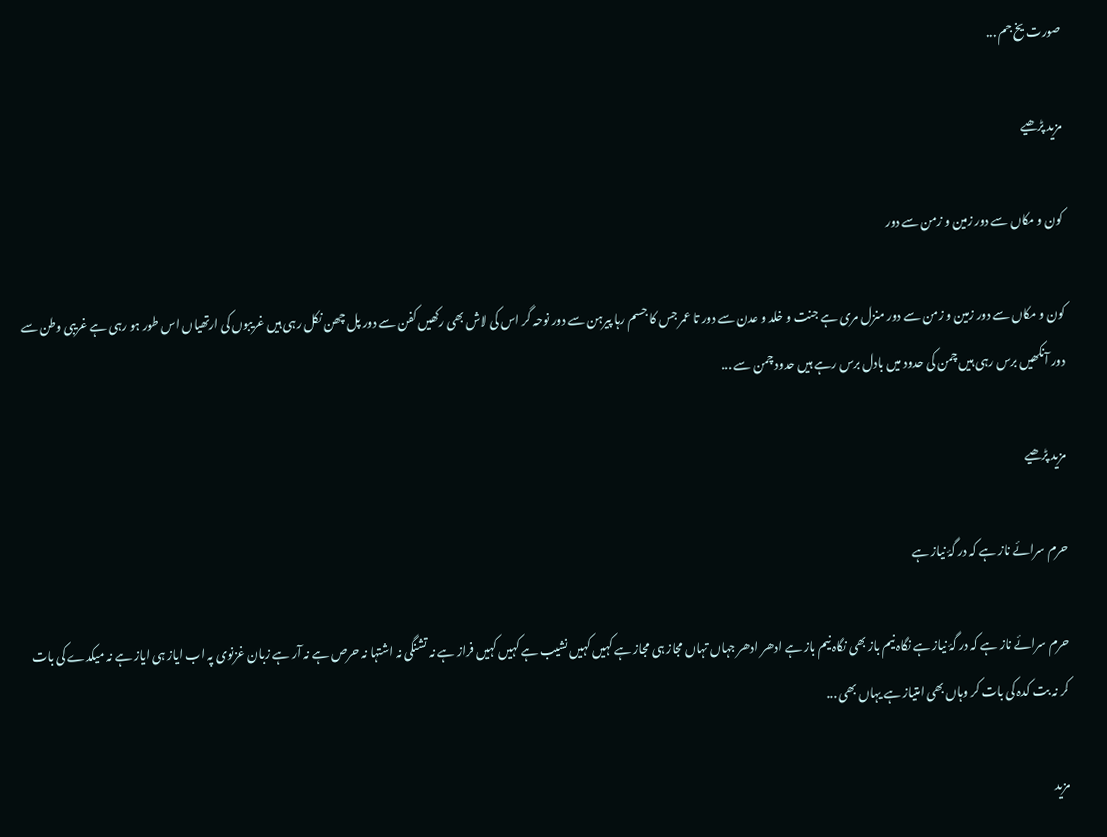صورت یخ جم ...

مزید پڑھیے

کون و مکاں سے دور زمین و زمن سے دور

کون و مکاں سے دور زمین و زمن سے دور منزل مری ہے جنت و خلد و عدن سے دور تا عمر جس کا جسم رہا پیرہن سے دور نوحہ گر اس کی لاش بھی رکھیں کفن سے دور پل چھن نکل رہی ہیں غریبوں کی ارتھیاں اس طور ہو رہی ہے غریبی وطن سے دور آنکھیں برس رہی ہیں چمن کی حدود میں بادل برس رہے ہیں حدود چمن سے ...

مزید پڑھیے

حرم سرائے ناز ہے کہ در گۂ نیاز ہے

حرم سرائے ناز ہے کہ در گۂ نیاز ہے نگاہ نیم باز بھی نگاہ نیم باز ہے ادھر ادھر جہاں تہاں مجاز ہی مجاز ہے کہیں کہیں نشیب ہے کہیں کہیں فراز ہے نہ تشنگی نہ اشتہا نہ حرص ہے نہ آر ہے زبان غزنوی پہ اب ایاز ہی ایاز ہے نہ میکدے کی بات کر نہ بت کدہ کی بات کر وہاں بھی امتیاز ہے یہاں بھی ...

مزید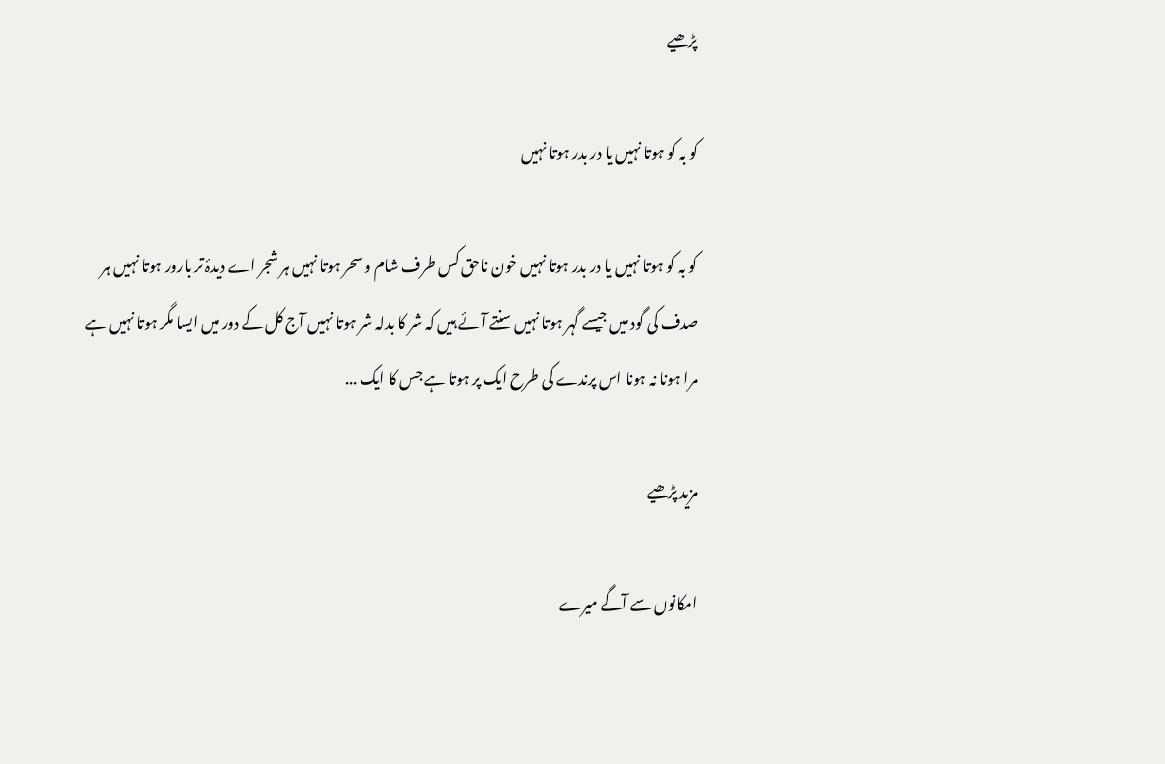پڑھیے

کو بہ کو ہوتا نہیں یا در بدر ہوتا نہیں

کو بہ کو ہوتا نہیں یا در بدر ہوتا نہیں خون ناحق کس طرف شام و سحر ہوتا نہیں ہر شجر اے دیدۂ تر بارور ہوتا نہیں ہر صدف کی گود میں جیسے گہر ہوتا نہیں سنتے آئے ہیں کہ شر کا بدلہ شر ہوتا نہیں آج کل کے دور میں ایسا مگر ہوتا نہیں ہے مرا ہونا نہ ہونا اس پرندے کی طرح ایک پر ہوتا ہے جس کا ایک ...

مزید پڑھیے

امکانوں سے آگے میرے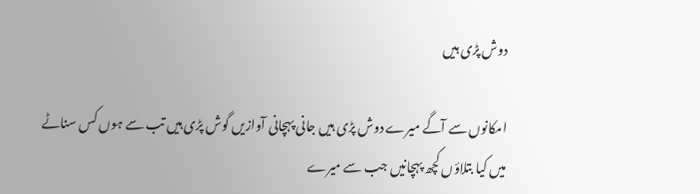دوش پڑی ہیں

امکانوں سے آگے میرے دوش پڑی ہیں جانی پہچانی آوازیں گوش پڑی ہیں تب سے ہوں کس سناٹے میں کیا بتلاؤں کچھ پہچانیں جب سے میرے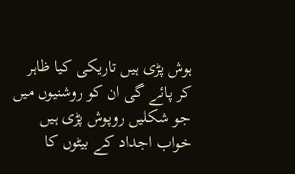ہوش پڑی ہیں تاریکی کیا ظاہر کر پائے گی ان کو روشنیوں میں جو شکلیں روپوش پڑی ہیں خواب اجداد کے بیٹوں کا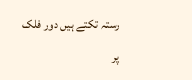رستہ تکتے ہیں دور فلک پر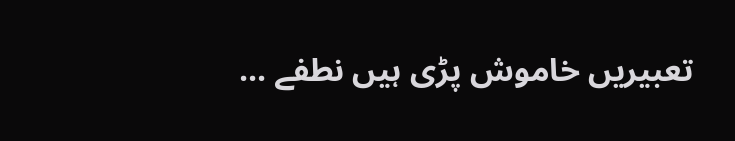تعبیریں خاموش پڑی ہیں نطفے ...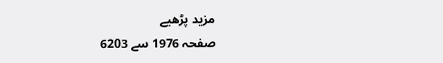مزید پڑھیے
صفحہ 1976 سے 6203